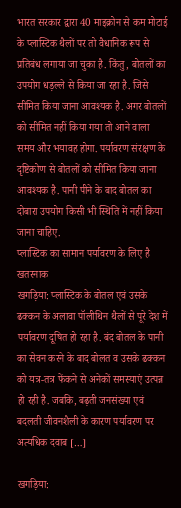भारत सरकार द्वारा 40 माइक्रोन से कम मोटाई के प्लास्टिक थैलों पर तो वैधानिक रूप से प्रतिबंध लगाया जा चुका है. किंतु, बोतलों का उपयोग धड़ल्ले से किया जा रहा है. जिसे सीमित किया जाना आवश्यक है. अगर बोतलों को सीमित नहीं किया गया तो आने वाला समय और भयावह होगा. पर्यावरण संरक्षण के दृष्टिकोण से बोतलों को सीमित किया जाना आवश्यक है. पानी पीने के बाद बोतल का दोबारा उपयोग किसी भी स्थिति में नहीं किया जाना चाहिए.
प्लास्टिक का सामान पर्यावरण के लिए है खतरनाक
खगड़िया: प्लास्टिक के बोतल एवं उसके ढक्कन के अलावा पॉलीथिन थैलों से पूरे देश में पर्यावरण दूषित हो रहा है. बंद बोतल के पानी का सेवन करने के बाद बोलत व उसके ढक्कन को यत्र-तत्र फेंकने से अनेकों समस्याएं उत्पन्न हो रही है. जबकि, बढ़ती जनसंख्या एवं बदलती जीवनशैली के कारण पर्यावरण पर अत्यधिक दवाब […]

खगड़िया: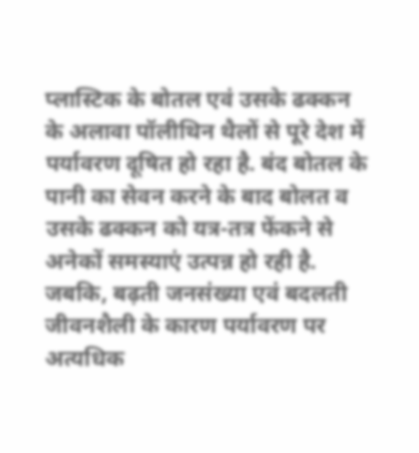प्लास्टिक के बोतल एवं उसके ढक्कन के अलावा पॉलीथिन थैलों से पूरे देश में पर्यावरण दूषित हो रहा है. बंद बोतल के पानी का सेवन करने के बाद बोलत व उसके ढक्कन को यत्र-तत्र फेंकने से अनेकों समस्याएं उत्पन्न हो रही है. जबकि, बढ़ती जनसंख्या एवं बदलती जीवनशैली के कारण पर्यावरण पर अत्यधिक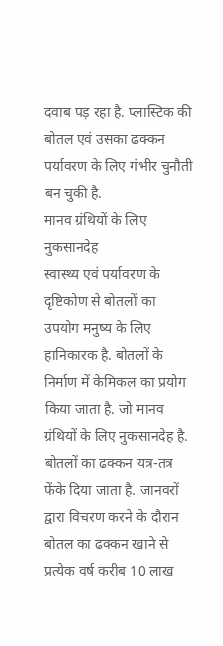दवाब पड़ रहा है. प्लास्टिक की बोतल एवं उसका ढक्कन पर्यावरण के लिए गंभीर चुनौती बन चुकी है.
मानव ग्रंथियों के लिए नुकसानदेह
स्वास्थ्य एवं पर्यावरण के दृष्टिकोण से बोतलों का उपयोग मनुष्य के लिए हानिकारक है. बोतलों के निर्माण में केमिकल का प्रयोग किया जाता है. जो मानव ग्रंथियों के लिए नुकसानदेह है. बोतलों का ढक्कन यत्र-तत्र फेंके दिया जाता है. जानवरों द्वारा विचरण करने के दौरान बोतल का ढक्कन खाने से प्रत्येक वर्ष करीब 10 लाख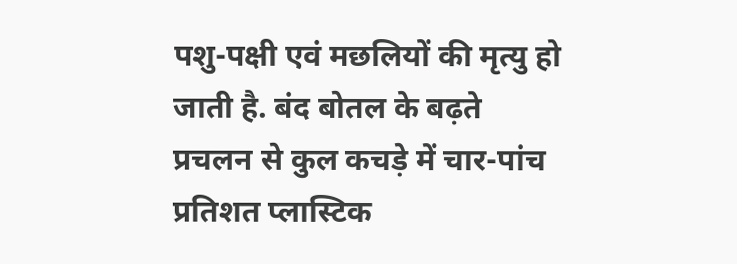पशु-पक्षी एवं मछलियों की मृत्यु हो जाती है. बंद बोतल के बढ़ते प्रचलन से कुल कचड़े में चार-पांच प्रतिशत प्लास्टिक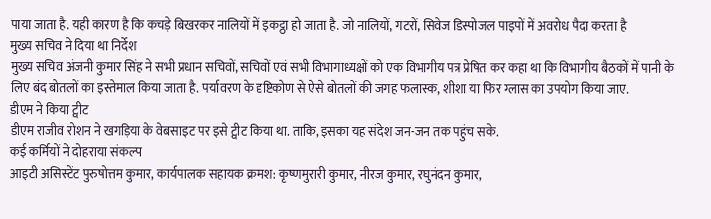पाया जाता है. यही कारण है कि कचड़े बिखरकर नालियों में इकट्ठा हो जाता है. जो नालियों, गटरों, सिवेज डिस्पोजल पाइपों में अवरोध पैदा करता है
मुख्य सचिव ने दिया था निर्देश
मुख्य सचिव अंजनी कुमार सिंह ने सभी प्रधान सचिवों, सचिवों एवं सभी विभागाध्यक्षों को एक विभागीय पत्र प्रेषित कर कहा था कि विभागीय बैठकों में पानी के लिए बंद बोतलों का इस्तेमाल किया जाता है. पर्यावरण के दृष्टिकोण से ऐसे बोतलों की जगह फलास्क, शीशा या फिर ग्लास का उपयोग किया जाए.
डीएम ने किया ट्वीट
डीएम राजीव रोशन ने खगड़िया के वेबसाइट पर इसे ट्वीट किया था. ताकि, इसका यह संदेश जन-जन तक पहुंच सके.
कई कर्मियों ने दोहराया संकल्प
आइटी असिस्टेंट पुरुषोत्तम कुमार, कार्यपालक सहायक क्रमश: कृष्णमुरारी कुमार, नीरज कुमार, रघुनंदन कुमार,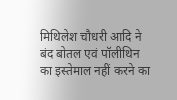मिथिलेश चौधरी आदि ने बंद बोतल एवं पॉलीथिन का इस्तेमाल नहीं करने का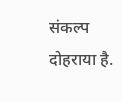संकल्प दोहराया है.